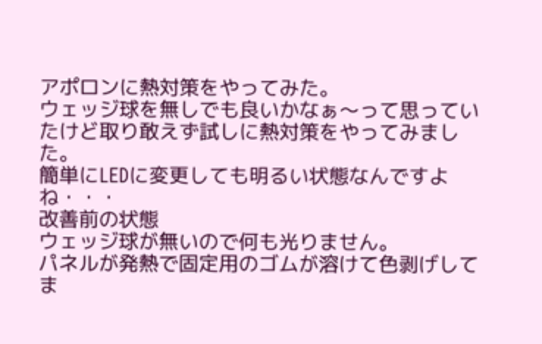アポロンに熱対策をやってみた。
ウェッジ球を無しでも良いかなぁ〜って思っていたけど取り敢えず試しに熱対策をやってみました。
簡単にLEDに変更しても明るい状態なんですよね・・・
改善前の状態
ウェッジ球が無いので何も光りません。
パネルが発熱で固定用のゴムが溶けて色剥げしてま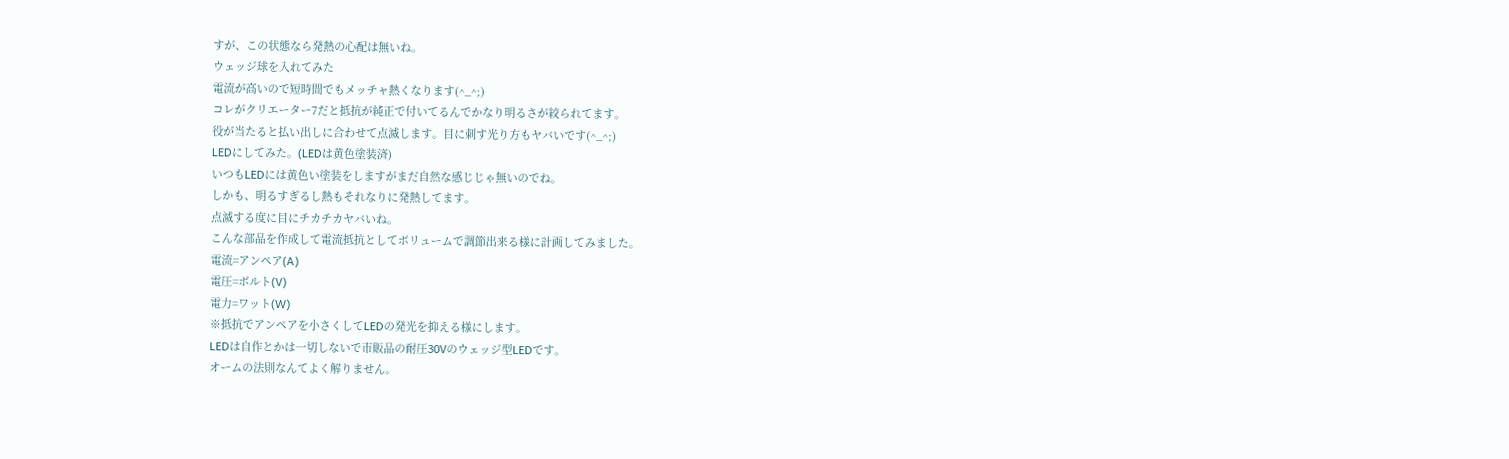すが、この状態なら発熱の心配は無いね。
ウェッジ球を入れてみた
電流が高いので短時間でもメッチャ熱くなります(^_^;)
コレがクリエーター7だと抵抗が純正で付いてるんでかなり明るさが絞られてます。
役が当たると払い出しに合わせて点滅します。目に刺す光り方もヤバいです(^_^;)
LEDにしてみた。(LEDは黄色塗装済)
いつもLEDには黄色い塗装をしますがまだ自然な感じじゃ無いのでね。
しかも、明るすぎるし熱もそれなりに発熱してます。
点滅する度に目にチカチカヤバいね。
こんな部品を作成して電流抵抗としてボリュームで調節出来る様に計画してみました。
電流=アンペア(A)
電圧=ボルト(V)
電力=ワット(W)
※抵抗でアンペアを小さくしてLEDの発光を抑える様にします。
LEDは自作とかは一切しないで市販品の耐圧30Vのウェッジ型LEDです。
オームの法則なんてよく解りません。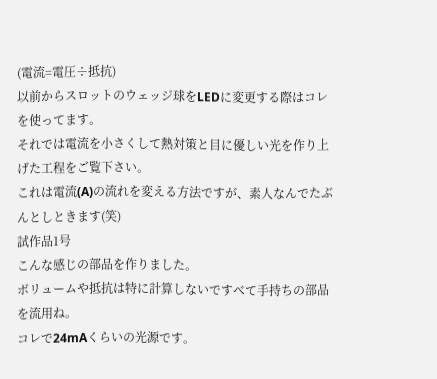(電流=電圧÷抵抗)
以前からスロットのウェッジ球をLEDに変更する際はコレを使ってます。
それでは電流を小さくして熱対策と目に優しい光を作り上げた工程をご覧下さい。
これは電流(A)の流れを変える方法ですが、素人なんでたぶんとしときます(笑)
試作品1号
こんな感じの部品を作りました。
ボリュームや抵抗は特に計算しないですべて手持ちの部品を流用ね。
コレで24mAくらいの光源です。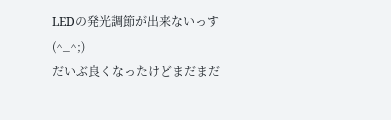LEDの発光調節が出来ないっす(^_^;)
だいぶ良くなったけどまだまだ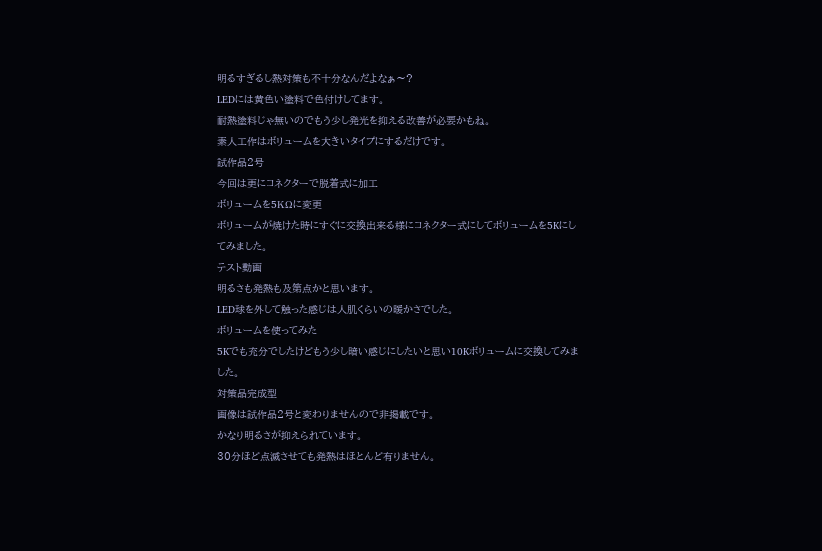明るすぎるし熱対策も不十分なんだよなぁ〜?
LEDには黄色い塗料で色付けしてます。
耐熱塗料じゃ無いのでもう少し発光を抑える改善が必要かもね。
素人工作はボリュームを大きいタイプにするだけです。
試作品2号
今回は更にコネクターで脱着式に加工
ボリュームを5KΩに変更
ボリュームが焼けた時にすぐに交換出来る様にコネクター式にしてボリュームを5Kにしてみました。
テスト動画
明るさも発熱も及第点かと思います。
LED球を外して触った感じは人肌くらいの暖かさでした。
ボリュームを使ってみた
5Kでも充分でしたけどもう少し暗い感じにしたいと思い10Kボリュームに交換してみました。
対策品完成型
画像は試作品2号と変わりませんので非掲載です。
かなり明るさが抑えられています。
30分ほど点滅させても発熱はほとんど有りません。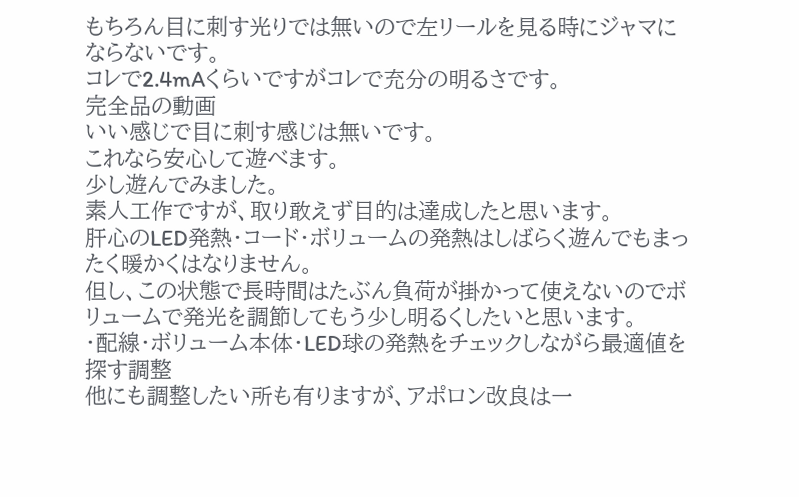もちろん目に刺す光りでは無いので左リールを見る時にジャマにならないです。
コレで2.4mAくらいですがコレで充分の明るさです。
完全品の動画
いい感じで目に刺す感じは無いです。
これなら安心して遊べます。
少し遊んでみました。
素人工作ですが、取り敢えず目的は達成したと思います。
肝心のLED発熱・コード・ボリュームの発熱はしばらく遊んでもまったく暖かくはなりません。
但し、この状態で長時間はたぶん負荷が掛かって使えないのでボリュームで発光を調節してもう少し明るくしたいと思います。
・配線・ボリューム本体・LED球の発熱をチェックしながら最適値を探す調整
他にも調整したい所も有りますが、アポロン改良は一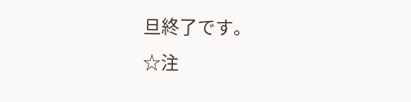旦終了です。
☆注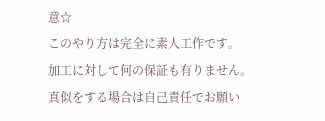意☆
このやり方は完全に素人工作です。
加工に対して何の保証も有りません。
真似をする場合は自己責任でお願い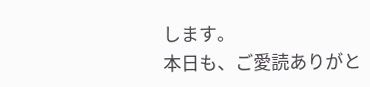します。
本日も、ご愛読ありがと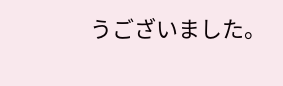うございました。